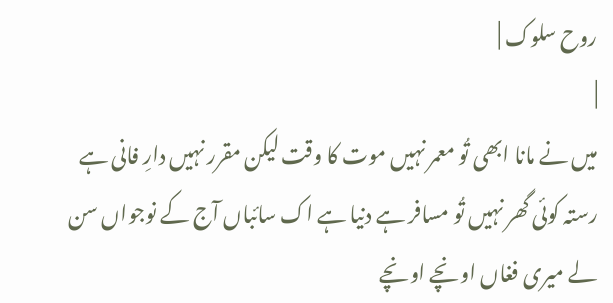روح سلوک |
|
میں نے مانا ابھی تُو معمر نہیں موت کا وقت لیکن مقرر نہیں دارِ فانی ہے رستہ کوئی گھر نہیں تُو مسافر ہے دنیا ہے اک سائباں آج کے نوجواں سن لے میری فغاں اونچے اونچے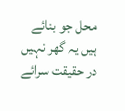محل جو بنائے ہیں یہ گھر نہیں در حقیقت سرائے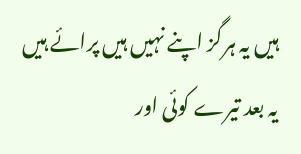ہیں یہ ہرگز اپنے نہیں ہیں پرائے ہیں یہ بعد تیرے کوئی اور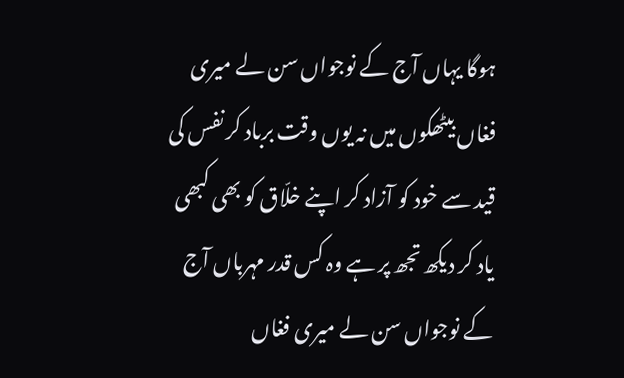ہوگا یہاں آج کے نوجواں سن لے میری فغاں بیٹھکوں میں نہ یوں وقت برباد کر نفس کی قید سے خود کو آزاد کر اپنے خلّاق کو بھی کبھی یاد کر دیکھ تجھ پر ہے وہ کس قدر مہرباں آج کے نوجواں سن لے میری فغاں